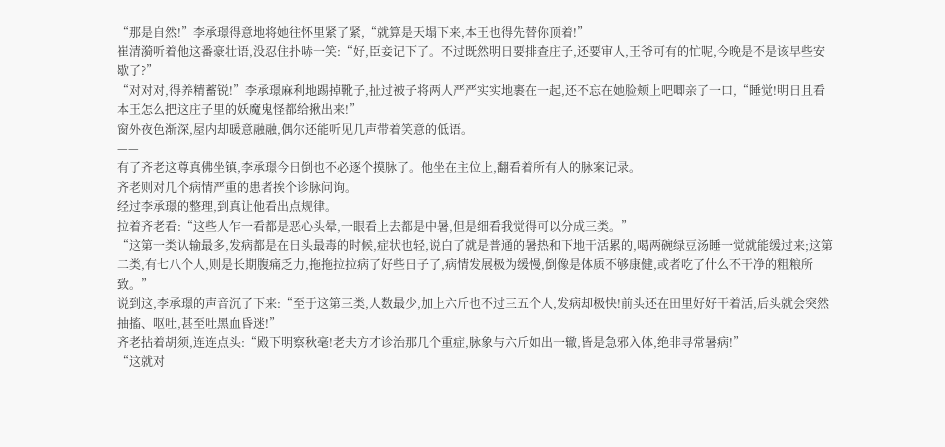“那是自然!”李承璟得意地将她往怀里紧了紧,“就算是天塌下来,本王也得先替你顶着!”
崔清漪听着他这番豪壮语,没忍住扑哧一笑:“好,臣妾记下了。不过既然明日要排查庄子,还要审人,王爷可有的忙呢,今晚是不是该早些安歇了?”
“对对对,得养精蓄锐!”李承璟麻利地踢掉靴子,扯过被子将两人严严实实地裹在一起,还不忘在她脸颊上吧唧亲了一口,“睡觉!明日且看本王怎么把这庄子里的妖魔鬼怪都给揪出来!”
窗外夜色渐深,屋内却暖意融融,偶尔还能听见几声带着笑意的低语。
——
有了齐老这尊真佛坐镇,李承璟今日倒也不必逐个摸脉了。他坐在主位上,翻看着所有人的脉案记录。
齐老则对几个病情严重的患者挨个诊脉问询。
经过李承璟的整理,到真让他看出点规律。
拉着齐老看:“这些人乍一看都是恶心头晕,一眼看上去都是中暑,但是细看我觉得可以分成三类。”
“这第一类认输最多,发病都是在日头最毒的时候,症状也轻,说白了就是普通的暑热和下地干活累的,喝两碗绿豆汤睡一觉就能缓过来;这第二类,有七八个人,则是长期腹痛乏力,拖拖拉拉病了好些日子了,病情发展极为缓慢,倒像是体质不够康健,或者吃了什么不干净的粗粮所致。”
说到这,李承璟的声音沉了下来:“至于这第三类,人数最少,加上六斤也不过三五个人,发病却极快!前头还在田里好好干着活,后头就会突然抽搐、呕吐,甚至吐黑血昏迷!”
齐老拈着胡须,连连点头:“殿下明察秋毫!老夫方才诊治那几个重症,脉象与六斤如出一辙,皆是急邪入体,绝非寻常暑病!”
“这就对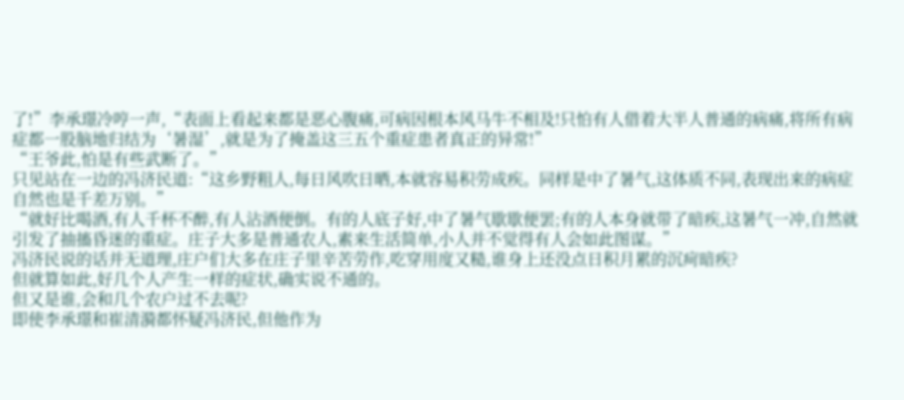了!”李承璟冷哼一声,“表面上看起来都是恶心腹痛,可病因根本风马牛不相及!只怕有人借着大半人普通的病痛,将所有病症都一股脑地归结为‘暑湿’,就是为了掩盖这三五个重症患者真正的异常!”
“王爷此,怕是有些武断了。”
只见站在一边的冯济民道:“这乡野粗人,每日风吹日晒,本就容易积劳成疾。同样是中了暑气,这体质不同,表现出来的病症自然也是千差万别。”
“就好比喝酒,有人千杯不醉,有人沾酒便倒。有的人底子好,中了暑气歇歇便罢;有的人本身就带了暗疾,这暑气一冲,自然就引发了抽搐昏迷的重症。庄子大多是普通农人,素来生活简单,小人并不觉得有人会如此图谋。”
冯济民说的话并无道理,庄户们大多在庄子里辛苦劳作,吃穿用度又糙,谁身上还没点日积月累的沉疴暗疾?
但就算如此,好几个人产生一样的症状,确实说不通的。
但又是谁,会和几个农户过不去呢?
即使李承璟和崔清漪都怀疑冯济民,但他作为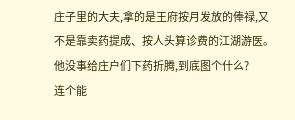庄子里的大夫,拿的是王府按月发放的俸禄,又不是靠卖药提成、按人头算诊费的江湖游医。
他没事给庄户们下药折腾,到底图个什么?
连个能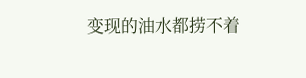变现的油水都捞不着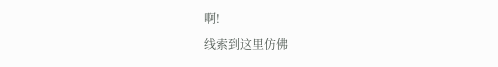啊!
线索到这里仿佛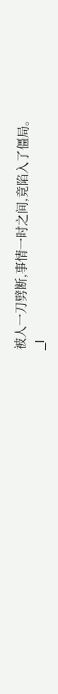被人一刀劈断,事情一时之间,竟陷入了僵局。
_l